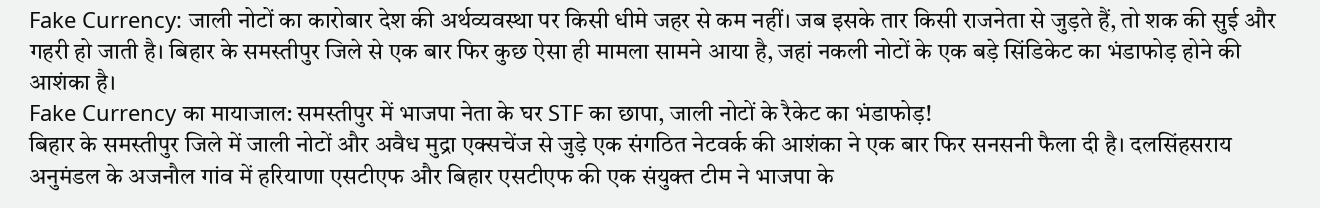Fake Currency: जाली नोटों का कारोबार देश की अर्थव्यवस्था पर किसी धीमे जहर से कम नहीं। जब इसके तार किसी राजनेता से जुड़ते हैं, तो शक की सुई और गहरी हो जाती है। बिहार के समस्तीपुर जिले से एक बार फिर कुछ ऐसा ही मामला सामने आया है, जहां नकली नोटों के एक बड़े सिंडिकेट का भंडाफोड़ होने की आशंका है।
Fake Currency का मायाजाल: समस्तीपुर में भाजपा नेता के घर STF का छापा, जाली नोटों के रैकेट का भंडाफोड़!
बिहार के समस्तीपुर जिले में जाली नोटों और अवैध मुद्रा एक्सचेंज से जुड़े एक संगठित नेटवर्क की आशंका ने एक बार फिर सनसनी फैला दी है। दलसिंहसराय अनुमंडल के अजनौल गांव में हरियाणा एसटीएफ और बिहार एसटीएफ की एक संयुक्त टीम ने भाजपा के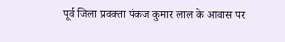पूर्व जिला प्रवक्ता पंकज कुमार लाल के आवास पर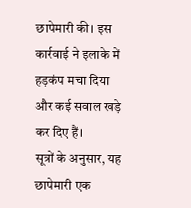छापेमारी की। इस कार्रवाई ने इलाके में हड़कंप मचा दिया और कई सवाल खड़े कर दिए हैं।
सूत्रों के अनुसार, यह छापेमारी एक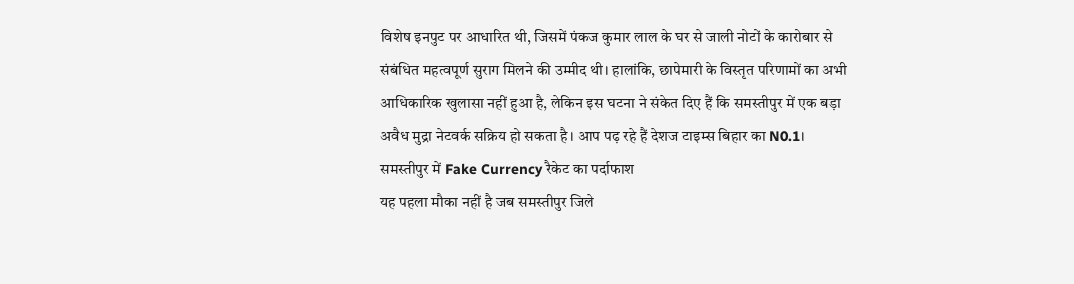विशेष इनपुट पर आधारित थी, जिसमें पंकज कुमार लाल के घर से जाली नोटों के कारोबार से संबंधित महत्वपूर्ण सुराग मिलने की उम्मीद थी। हालांकि, छापेमारी के विस्तृत परिणामों का अभी आधिकारिक खुलासा नहीं हुआ है, लेकिन इस घटना ने संकेत दिए हैं कि समस्तीपुर में एक बड़ा अवैध मुद्रा नेटवर्क सक्रिय हो सकता है। आप पढ़ रहे हैं देशज टाइम्स बिहार का N0.1।
समस्तीपुर में Fake Currency रैकेट का पर्दाफाश
यह पहला मौका नहीं है जब समस्तीपुर जिले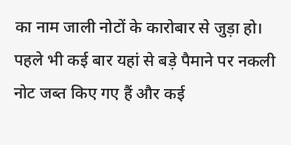का नाम जाली नोटों के कारोबार से जुड़ा हो। पहले भी कई बार यहां से बड़े पैमाने पर नकली नोट जब्त किए गए हैं और कई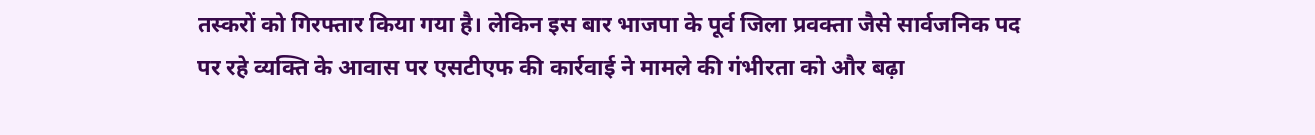तस्करों को गिरफ्तार किया गया है। लेकिन इस बार भाजपा के पूर्व जिला प्रवक्ता जैसे सार्वजनिक पद पर रहे व्यक्ति के आवास पर एसटीएफ की कार्रवाई ने मामले की गंभीरता को और बढ़ा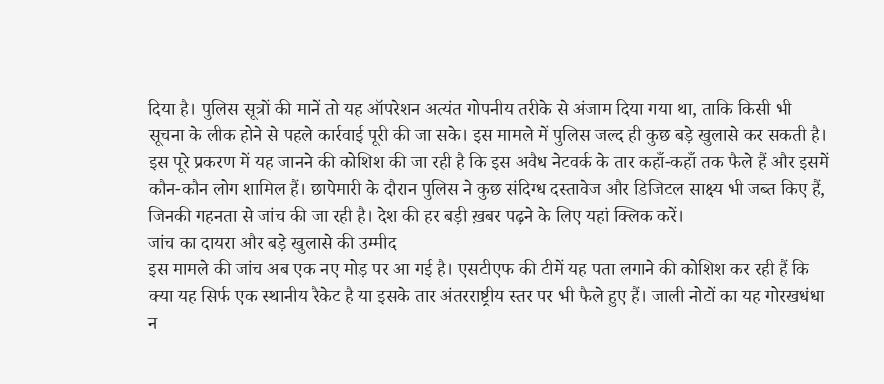दिया है। पुलिस सूत्रों की मानें तो यह ऑपरेशन अत्यंत गोपनीय तरीके से अंजाम दिया गया था, ताकि किसी भी सूचना के लीक होने से पहले कार्रवाई पूरी की जा सके। इस मामले में पुलिस जल्द ही कुछ बड़े खुलासे कर सकती है।
इस पूरे प्रकरण में यह जानने की कोशिश की जा रही है कि इस अवैध नेटवर्क के तार कहाँ-कहाँ तक फैले हैं और इसमें कौन-कौन लोग शामिल हैं। छापेमारी के दौरान पुलिस ने कुछ संदिग्ध दस्तावेज और डिजिटल साक्ष्य भी जब्त किए हैं, जिनकी गहनता से जांच की जा रही है। देश की हर बड़ी ख़बर पढ़ने के लिए यहां क्लिक करें।
जांच का दायरा और बड़े खुलासे की उम्मीद
इस मामले की जांच अब एक नए मोड़ पर आ गई है। एसटीएफ की टीमें यह पता लगाने की कोशिश कर रही हैं कि क्या यह सिर्फ एक स्थानीय रैकेट है या इसके तार अंतरराष्ट्रीय स्तर पर भी फैले हुए हैं। जाली नोटों का यह गोरखधंधा न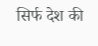सिर्फ देश की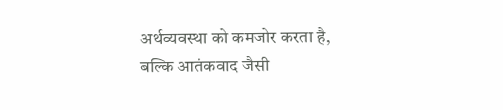अर्थव्यवस्था को कमजोर करता है, बल्कि आतंकवाद जैसी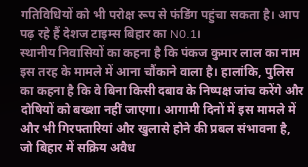गतिविधियों को भी परोक्ष रूप से फंडिंग पहुंचा सकता है। आप पढ़ रहे हैं देशज टाइम्स बिहार का N0.1।
स्थानीय निवासियों का कहना है कि पंकज कुमार लाल का नाम इस तरह के मामले में आना चौंकाने वाला है। हालांकि, पुलिस का कहना है कि वे बिना किसी दबाव के निष्पक्ष जांच करेंगे और दोषियों को बख्शा नहीं जाएगा। आगामी दिनों में इस मामले में और भी गिरफ्तारियां और खुलासे होने की प्रबल संभावना है, जो बिहार में सक्रिय अवैध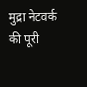मुद्रा नेटवर्क की पूरी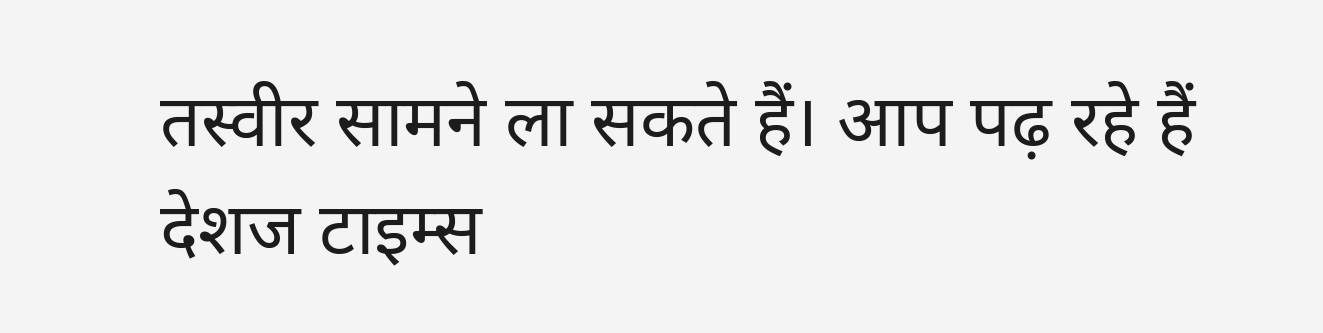तस्वीर सामने ला सकते हैं। आप पढ़ रहे हैं देशज टाइम्स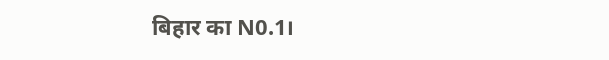बिहार का N0.1।